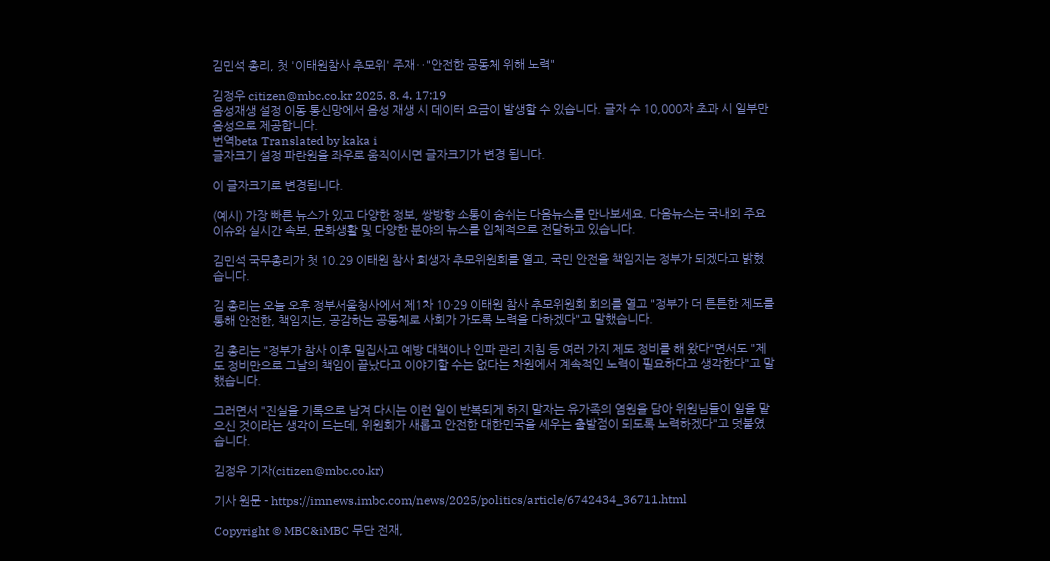김민석 총리, 첫 '이태원참사 추모위' 주재‥"안전한 공동체 위해 노력"

김정우 citizen@mbc.co.kr 2025. 8. 4. 17:19
음성재생 설정 이동 통신망에서 음성 재생 시 데이터 요금이 발생할 수 있습니다. 글자 수 10,000자 초과 시 일부만 음성으로 제공합니다.
번역beta Translated by kaka i
글자크기 설정 파란원을 좌우로 움직이시면 글자크기가 변경 됩니다.

이 글자크기로 변경됩니다.

(예시) 가장 빠른 뉴스가 있고 다양한 정보, 쌍방향 소통이 숨쉬는 다음뉴스를 만나보세요. 다음뉴스는 국내외 주요이슈와 실시간 속보, 문화생활 및 다양한 분야의 뉴스를 입체적으로 전달하고 있습니다.

김민석 국무총리가 첫 10.29 이태원 참사 희생자 추모위원회를 열고, 국민 안전을 책임지는 정부가 되겠다고 밝혔습니다.

김 총리는 오늘 오후 정부서울청사에서 제1차 10·29 이태원 참사 추모위원회 회의를 열고 "정부가 더 튼튼한 제도를 통해 안전한, 책임지는, 공감하는 공동체로 사회가 가도록 노력을 다하겠다"고 말했습니다.

김 총리는 "정부가 참사 이후 밀집사고 예방 대책이나 인파 관리 지침 등 여러 가지 제도 정비를 해 왔다"면서도 "제도 정비만으로 그날의 책임이 끝났다고 이야기할 수는 없다는 차원에서 계속적인 노력이 필요하다고 생각한다"고 말했습니다.

그러면서 "진실을 기록으로 남겨 다시는 이런 일이 반복되게 하지 말자는 유가족의 염원을 담아 위원님들이 일을 맡으신 것이라는 생각이 드는데, 위원회가 새롭고 안전한 대한민국을 세우는 출발점이 되도록 노력하겠다"고 덧붙였습니다.

김정우 기자(citizen@mbc.co.kr)

기사 원문 - https://imnews.imbc.com/news/2025/politics/article/6742434_36711.html

Copyright © MBC&iMBC 무단 전재,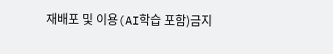재배포 및 이용(AI학습 포함)금지